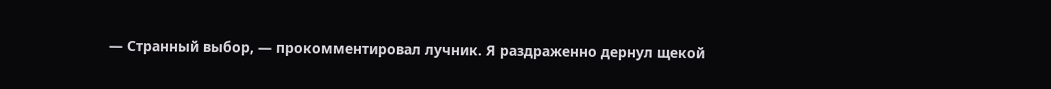— Странный выбор, — прокомментировал лучник. Я раздраженно дернул щекой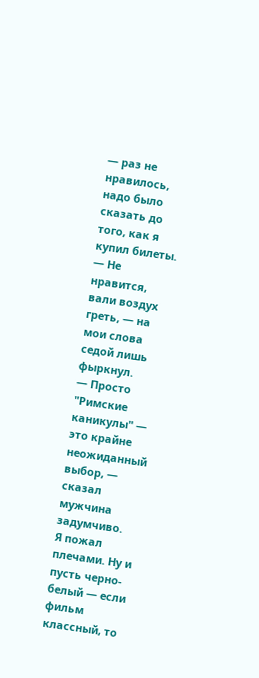— раз не нравилось, надо было сказать до того, как я купил билеты.
— Не нравится, вали воздух греть, — на мои слова седой лишь фыркнул.
— Просто "Римские каникулы" — это крайне неожиданный выбор, — сказал мужчина задумчиво.
Я пожал плечами. Ну и пусть черно-белый — если фильм классный, то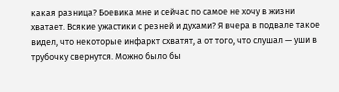какая разница? Боевика мне и сейчас по самое не хочу в жизни хватает. Всякие ужастики с резней и духами? Я вчера в подвале такое видел, что некоторые инфаркт схватят, а от того, что слушал — уши в трубочку свернутся. Можно было бы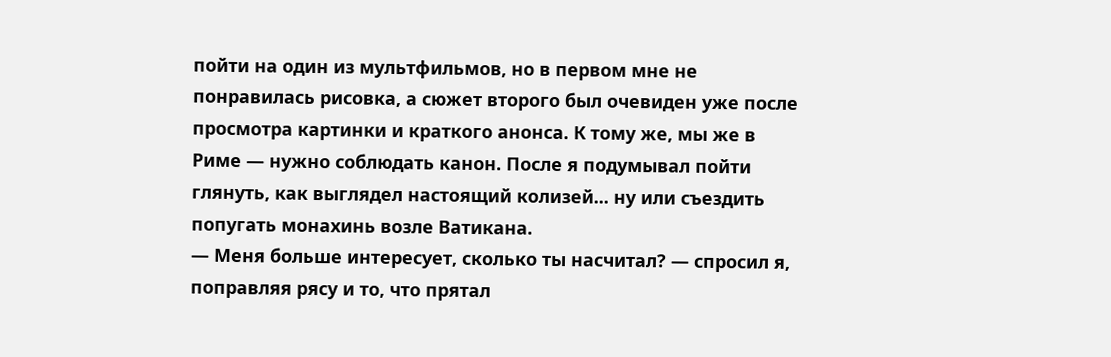пойти на один из мультфильмов, но в первом мне не понравилась рисовка, а сюжет второго был очевиден уже после просмотра картинки и краткого анонса. К тому же, мы же в Риме — нужно соблюдать канон. После я подумывал пойти глянуть, как выглядел настоящий колизей... ну или съездить попугать монахинь возле Ватикана.
— Меня больше интересует, сколько ты насчитал? — спросил я, поправляя рясу и то, что прятал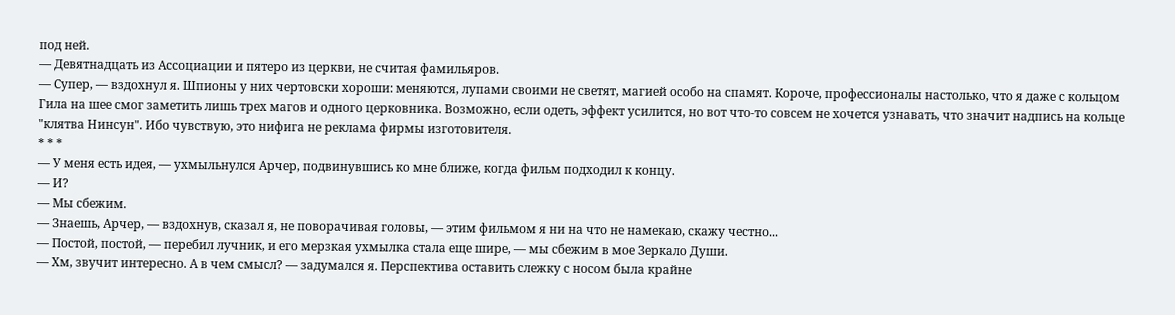под ней.
— Девятнадцать из Ассоциации и пятеро из церкви, не считая фамильяров.
— Супер, — вздохнул я. Шпионы у них чертовски хороши: меняются, лупами своими не светят, магией особо на спамят. Короче, профессионалы настолько, что я даже с кольцом Гила на шее смог заметить лишь трех магов и одного церковника. Возможно, если одеть, эффект усилится, но вот что-то совсем не хочется узнавать, что значит надпись на кольце "клятва Нинсун". Ибо чувствую, это нифига не реклама фирмы изготовителя.
* * *
— У меня есть идея, — ухмыльнулся Арчер, подвинувшись ко мне ближе, когда фильм подходил к концу.
— И?
— Мы сбежим.
— Знаешь, Арчер, — вздохнув, сказал я, не поворачивая головы, — этим фильмом я ни на что не намекаю, скажу честно...
— Постой, постой, — перебил лучник, и его мерзкая ухмылка стала еще шире, — мы сбежим в мое Зеркало Души.
— Хм, звучит интересно. А в чем смысл? — задумался я. Перспектива оставить слежку с носом была крайне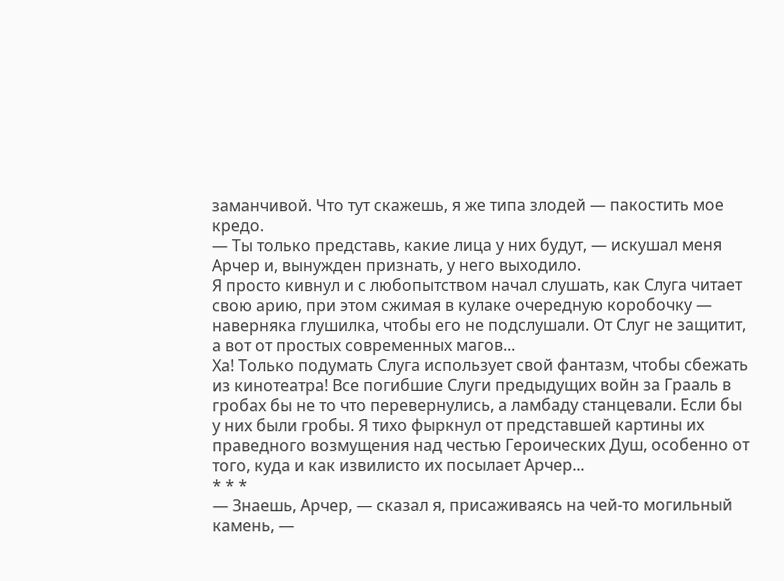заманчивой. Что тут скажешь, я же типа злодей — пакостить мое кредо.
— Ты только представь, какие лица у них будут, — искушал меня Арчер и, вынужден признать, у него выходило.
Я просто кивнул и с любопытством начал слушать, как Слуга читает свою арию, при этом сжимая в кулаке очередную коробочку — наверняка глушилка, чтобы его не подслушали. От Слуг не защитит, а вот от простых современных магов...
Ха! Только подумать Слуга использует свой фантазм, чтобы сбежать из кинотеатра! Все погибшие Слуги предыдущих войн за Грааль в гробах бы не то что перевернулись, а ламбаду станцевали. Если бы у них были гробы. Я тихо фыркнул от представшей картины их праведного возмущения над честью Героических Душ, особенно от того, куда и как извилисто их посылает Арчер...
* * *
— Знаешь, Арчер, — сказал я, присаживаясь на чей-то могильный камень, —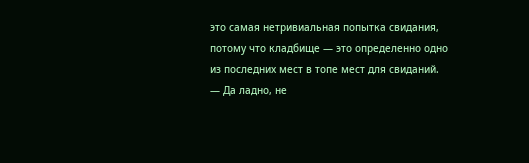это самая нетривиальная попытка свидания, потому что кладбище — это определенно одно из последних мест в топе мест для свиданий.
— Да ладно, не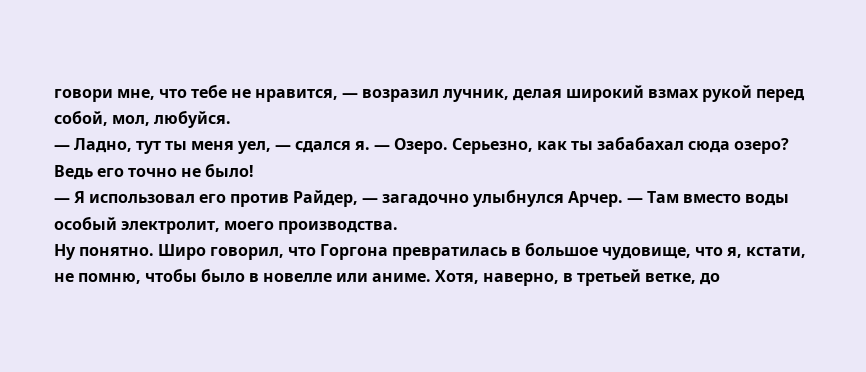говори мне, что тебе не нравится, — возразил лучник, делая широкий взмах рукой перед собой, мол, любуйся.
— Ладно, тут ты меня уел, — сдался я. — Озеро. Серьезно, как ты забабахал сюда озеро? Ведь его точно не было!
— Я использовал его против Райдер, — загадочно улыбнулся Арчер. — Там вместо воды особый электролит, моего производства.
Ну понятно. Широ говорил, что Горгона превратилась в большое чудовище, что я, кстати, не помню, чтобы было в новелле или аниме. Хотя, наверно, в третьей ветке, до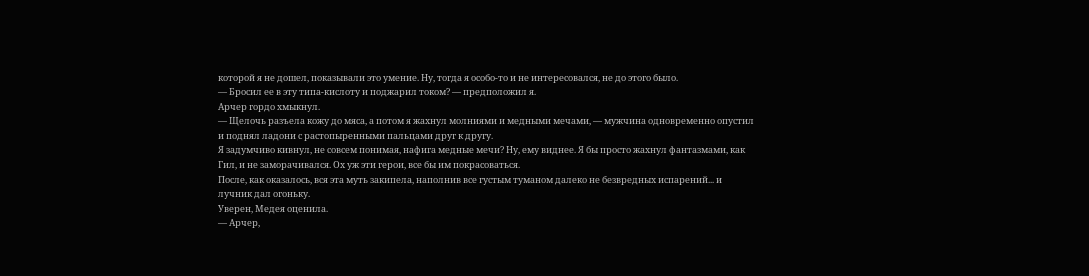которой я не дошел, показывали это умение. Ну, тогда я особо-то и не интересовался, не до этого было.
— Бросил ее в эту типа-кислоту и поджарил током? — предположил я.
Арчер гордо хмыкнул.
— Щелочь разъела кожу до мяса, а потом я жахнул молниями и медными мечами, — мужчина одновременно опустил и поднял ладони с растопыренными пальцами друг к другу.
Я задумчиво кивнул, не совсем понимая, нафига медные мечи? Ну, ему виднее. Я бы просто жахнул фантазмами, как Гил, и не заморачивался. Ох уж эти герои, все бы им покрасоваться.
После, как оказалось, вся эта муть закипела, наполнив все густым туманом далеко не безвредных испарений... и лучник дал огоньку.
Уверен, Медея оценила.
— Арчер,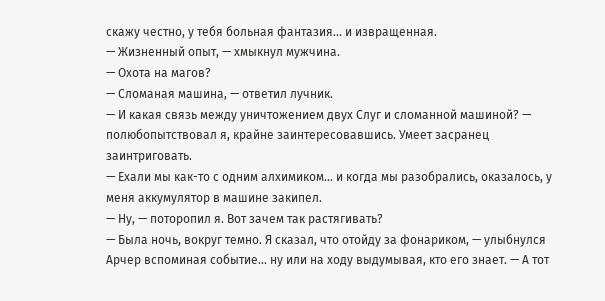скажу честно, у тебя больная фантазия... и извращенная.
— Жизненный опыт, — хмыкнул мужчина.
— Охота на магов?
— Сломаная машина, — ответил лучник.
— И какая связь между уничтожением двух Слуг и сломанной машиной? — полюбопытствовал я, крайне заинтересовавшись. Умеет засранец заинтриговать.
— Ехали мы как-то с одним алхимиком... и когда мы разобрались, оказалось, у меня аккумулятор в машине закипел.
— Ну, — поторопил я. Вот зачем так растягивать?
— Была ночь, вокруг темно. Я сказал, что отойду за фонариком, — улыбнулся Арчер вспоминая событие... ну или на ходу выдумывая, кто его знает. — А тот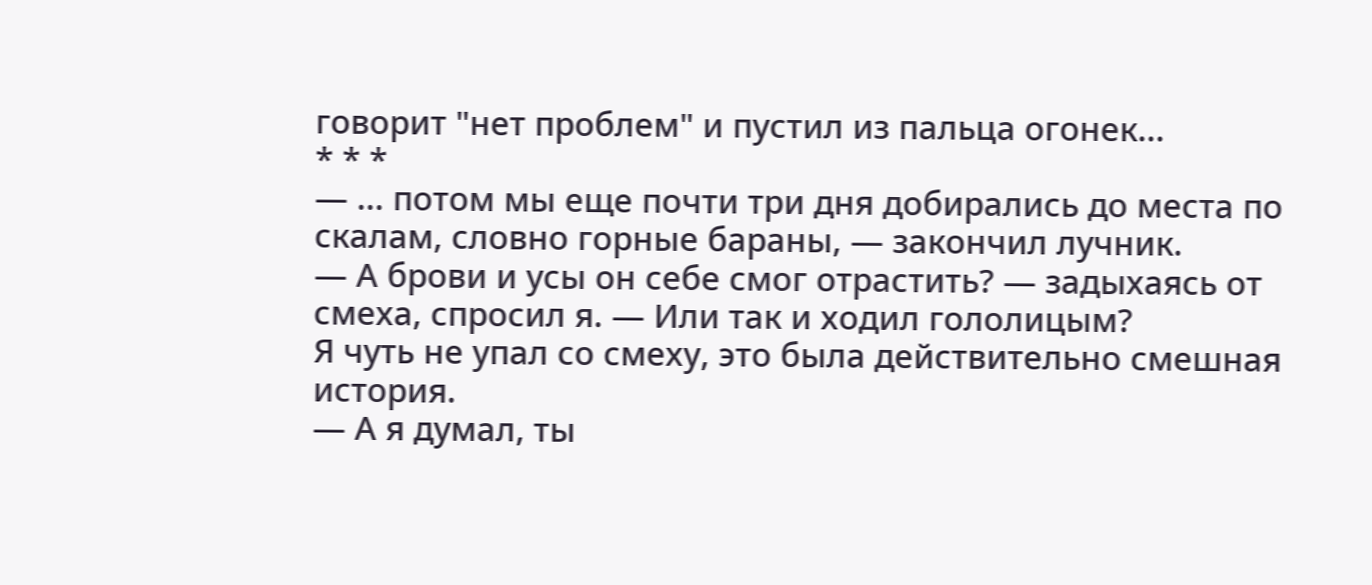говорит "нет проблем" и пустил из пальца огонек...
* * *
— ... потом мы еще почти три дня добирались до места по скалам, словно горные бараны, — закончил лучник.
— А брови и усы он себе смог отрастить? — задыхаясь от смеха, спросил я. — Или так и ходил гололицым?
Я чуть не упал со смеху, это была действительно смешная история.
— А я думал, ты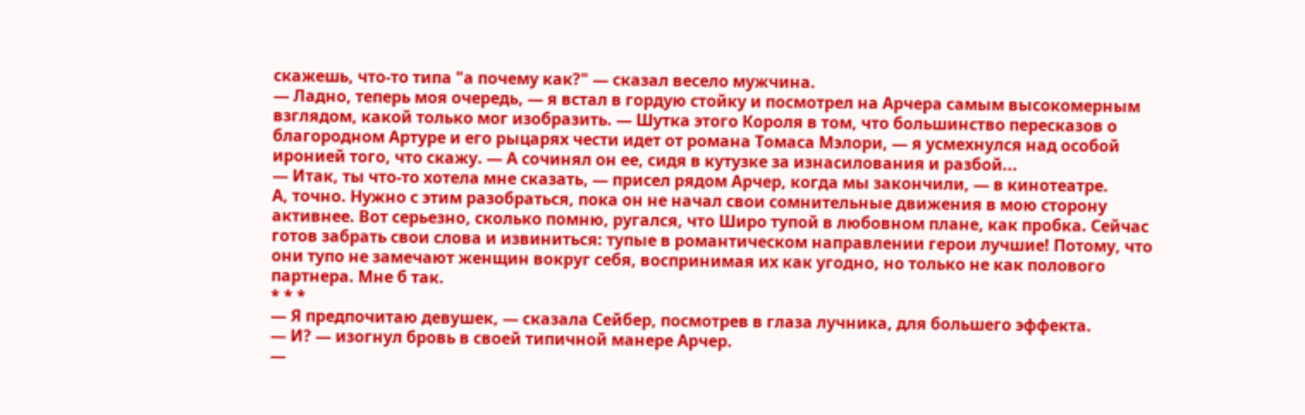скажешь, что-то типа "а почему как?" — сказал весело мужчина.
— Ладно, теперь моя очередь, — я встал в гордую стойку и посмотрел на Арчера самым высокомерным взглядом, какой только мог изобразить. — Шутка этого Короля в том, что большинство пересказов о благородном Артуре и его рыцарях чести идет от романа Томаса Мэлори, — я усмехнулся над особой иронией того, что скажу. — А сочинял он ее, сидя в кутузке за изнасилования и разбой...
— Итак, ты что-то хотела мне сказать, — присел рядом Арчер, когда мы закончили, — в кинотеатре.
А, точно. Нужно с этим разобраться, пока он не начал свои сомнительные движения в мою сторону активнее. Вот серьезно, сколько помню, ругался, что Широ тупой в любовном плане, как пробка. Сейчас готов забрать свои слова и извиниться: тупые в романтическом направлении герои лучшие! Потому, что они тупо не замечают женщин вокруг себя, воспринимая их как угодно, но только не как полового партнера. Мне б так.
* * *
— Я предпочитаю девушек, — сказала Сейбер, посмотрев в глаза лучника, для большего эффекта.
— И? — изогнул бровь в своей типичной манере Арчер.
—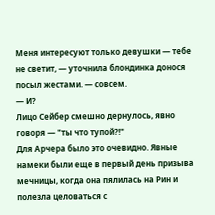Меня интересуют только девушки — тебе не светит, — уточнила блондинка донося посыл жестами. — совсем.
— И?
Лицо Сейбер смешно дернулось, явно говоря — "ты что тупой?!"
Для Арчера было это очевидно. Явные намеки были еще в первый день призыва мечницы, когда она пялилась на Рин и полезла целоваться с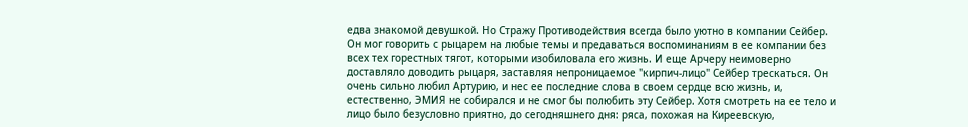едва знакомой девушкой. Но Стражу Противодействия всегда было уютно в компании Сейбер. Он мог говорить с рыцарем на любые темы и предаваться воспоминаниям в ее компании без всех тех горестных тягот, которыми изобиловала его жизнь. И еще Арчеру неимоверно доставляло доводить рыцаря, заставляя непроницаемое "кирпич-лицо" Сейбер трескаться. Он очень сильно любил Артурию, и нес ее последние слова в своем сердце всю жизнь, и, естественно, ЭМИЯ не собирался и не смог бы полюбить эту Сейбер. Хотя смотреть на ее тело и лицо было безусловно приятно, до сегодняшнего дня: ряса, похожая на Киреевскую,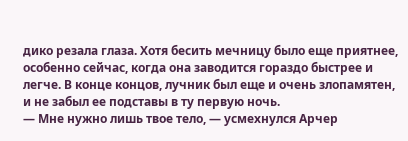дико резала глаза. Хотя бесить мечницу было еще приятнее, особенно сейчас, когда она заводится гораздо быстрее и легче. В конце концов, лучник был еще и очень злопамятен, и не забыл ее подставы в ту первую ночь.
— Мне нужно лишь твое тело, — усмехнулся Арчер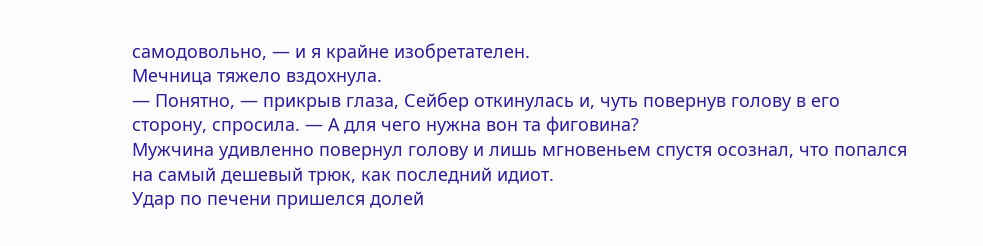самодовольно, — и я крайне изобретателен.
Мечница тяжело вздохнула.
— Понятно, — прикрыв глаза, Сейбер откинулась и, чуть повернув голову в его сторону, спросила. — А для чего нужна вон та фиговина?
Мужчина удивленно повернул голову и лишь мгновеньем спустя осознал, что попался на самый дешевый трюк, как последний идиот.
Удар по печени пришелся долей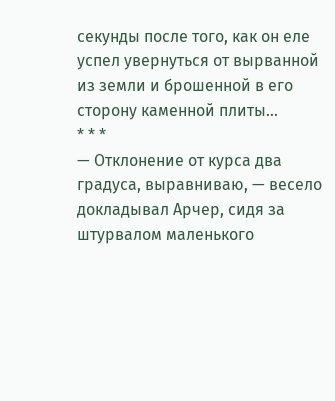секунды после того, как он еле успел увернуться от вырванной из земли и брошенной в его сторону каменной плиты...
* * *
— Отклонение от курса два градуса, выравниваю, — весело докладывал Арчер, сидя за штурвалом маленького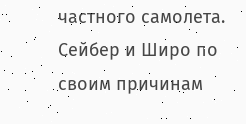частного самолета. Сейбер и Широ по своим причинам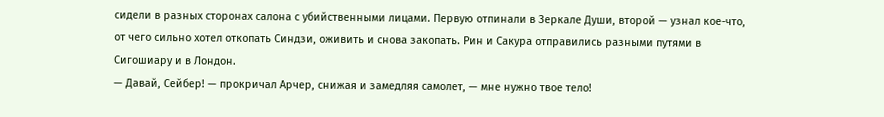сидели в разных сторонах салона с убийственными лицами. Первую отпинали в Зеркале Души, второй — узнал кое-что, от чего сильно хотел откопать Синдзи, оживить и снова закопать. Рин и Сакура отправились разными путями в Сигошиару и в Лондон.
— Давай, Сейбер! — прокричал Арчер, снижая и замедляя самолет, — мне нужно твое тело!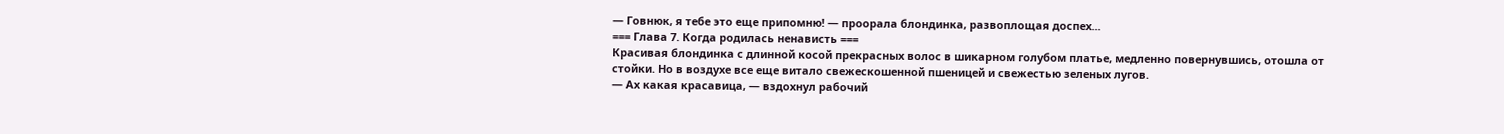— Говнюк, я тебе это еще припомню! — проорала блондинка, развоплощая доспех...
=== Глава 7. Когда родилась ненависть ===
Красивая блондинка с длинной косой прекрасных волос в шикарном голубом платье, медленно повернувшись, отошла от стойки. Но в воздухе все еще витало свежескошенной пшеницей и свежестью зеленых лугов.
— Ах какая красавица, — вздохнул рабочий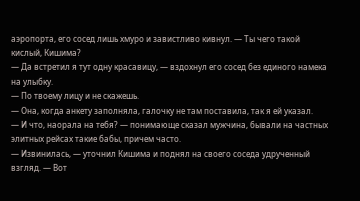аэропорта, его сосед лишь хмуро и завистливо кивнул. — Ты чего такой кислый, Кишима?
— Да встретил я тут одну красавицу, — вздохнул его сосед без единого намека на улыбку.
— По твоему лицу и не скажешь.
— Она, когда анкету заполняла, галочку не там поставила, так я ей указал.
— И что, наорала на тебя? — понимающе сказал мужчина, бывали на частных элитных рейсах такие бабы, причем часто.
— Извинилась, — уточнил Кишима и поднял на своего соседа удрученный взгляд. — Вот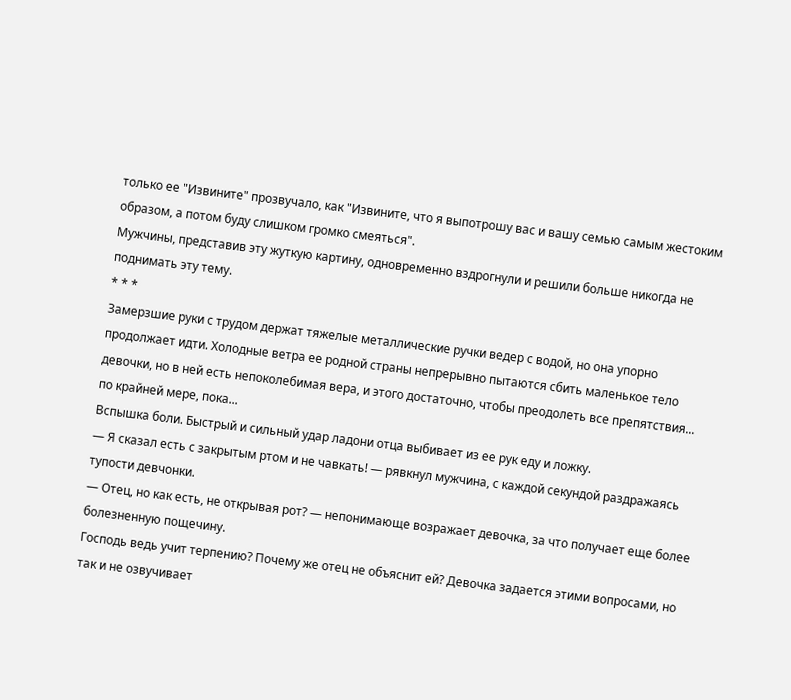только ее "Извините" прозвучало, как "Извините, что я выпотрошу вас и вашу семью самым жестоким образом, а потом буду слишком громко смеяться".
Мужчины, представив эту жуткую картину, одновременно вздрогнули и решили больше никогда не поднимать эту тему.
* * *
Замерзшие руки с трудом держат тяжелые металлические ручки ведер с водой, но она упорно продолжает идти. Холодные ветра ее родной страны непрерывно пытаются сбить маленькое тело девочки, но в ней есть непоколебимая вера, и этого достаточно, чтобы преодолеть все препятствия... по крайней мере, пока...
Вспышка боли. Быстрый и сильный удар ладони отца выбивает из ее рук еду и ложку.
— Я сказал есть с закрытым ртом и не чавкать! — рявкнул мужчина, с каждой секундой раздражаясь тупости девчонки.
— Отец, но как есть, не открывая рот? — непонимающе возражает девочка, за что получает еще более болезненную пощечину.
Господь ведь учит терпению? Почему же отец не объяснит ей? Девочка задается этими вопросами, но так и не озвучивает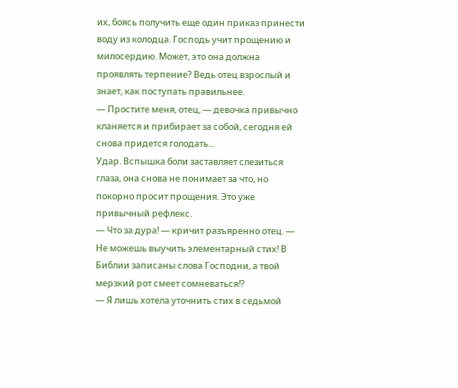их, боясь получить еще один приказ принести воду из колодца. Господь учит прощению и милосердию. Может, это она должна проявлять терпение? Ведь отец взрослый и знает, как поступать правильнее.
— Простите меня, отец, — девочка привычно кланяется и прибирает за собой, сегодня ей снова придется голодать...
Удар. Вспышка боли заставляет слезиться глаза, она снова не понимает за что, но покорно просит прощения. Это уже привычный рефлекс.
— Что за дура! — кричит разъяренно отец. — Не можешь выучить элементарный стих! В Библии записаны слова Господни, а твой мерзкий рот смеет сомневаться!?
— Я лишь хотела уточнить стих в седьмой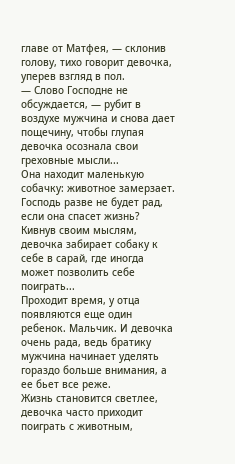главе от Матфея, — склонив голову, тихо говорит девочка, уперев взгляд в пол.
— Слово Господне не обсуждается, — рубит в воздухе мужчина и снова дает пощечину, чтобы глупая девочка осознала свои греховные мысли...
Она находит маленькую собачку: животное замерзает. Господь разве не будет рад, если она спасет жизнь? Кивнув своим мыслям, девочка забирает собаку к себе в сарай, где иногда может позволить себе поиграть...
Проходит время, у отца появляются еще один ребенок. Мальчик. И девочка очень рада, ведь братику мужчина начинает уделять гораздо больше внимания, а ее бьет все реже.
Жизнь становится светлее, девочка часто приходит поиграть с животным,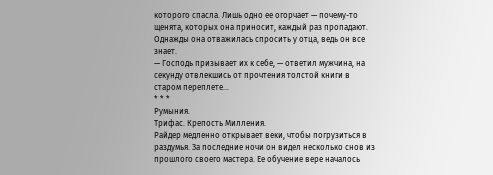которого спасла. Лишь одно ее огорчает — почему-то щенята, которых она приносит, каждый раз пропадают. Однажды она отважилась спросить у отца, ведь он все знает.
— Господь призывает их к себе, — ответил мужчина, на секунду отвлекшись от прочтения толстой книги в старом переплете...
* * *
Румыния.
Трифас. Крепость Милления.
Райдер медленно открывает веки, чтобы погрузиться в раздумья. За последние ночи он видел несколько снов из прошлого своего мастера. Ее обучение вере началось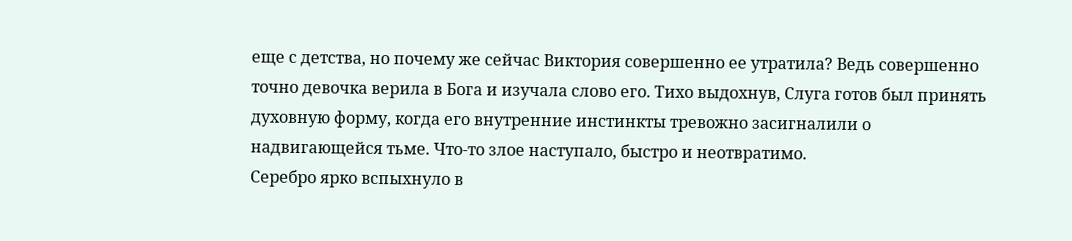еще с детства, но почему же сейчас Виктория совершенно ее утратила? Ведь совершенно точно девочка верила в Бога и изучала слово его. Тихо выдохнув, Слуга готов был принять духовную форму, когда его внутренние инстинкты тревожно засигналили о надвигающейся тьме. Что-то злое наступало, быстро и неотвратимо.
Серебро ярко вспыхнуло в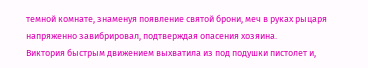темной комнате, знаменуя появление святой брони, меч в руках рыцаря напряженно завибрировал, подтверждая опасения хозяина.
Виктория быстрым движением выхватила из под подушки пистолет и,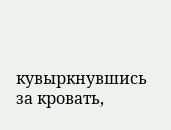кувыркнувшись за кровать,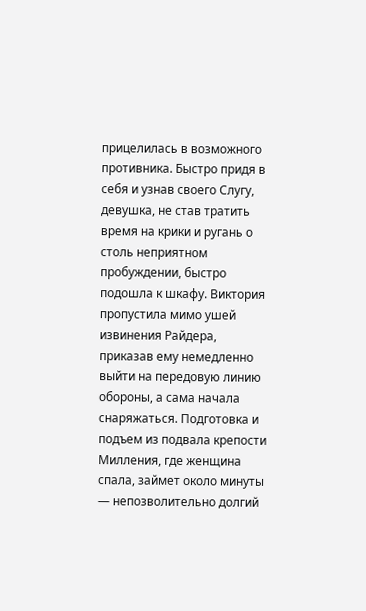прицелилась в возможного противника. Быстро придя в себя и узнав своего Слугу, девушка, не став тратить время на крики и ругань о столь неприятном пробуждении, быстро подошла к шкафу. Виктория пропустила мимо ушей извинения Райдера, приказав ему немедленно выйти на передовую линию обороны, а сама начала снаряжаться. Подготовка и подъем из подвала крепости Милления, где женщина спала, займет около минуты — непозволительно долгий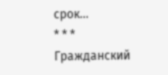срок...
* * *
Гражданский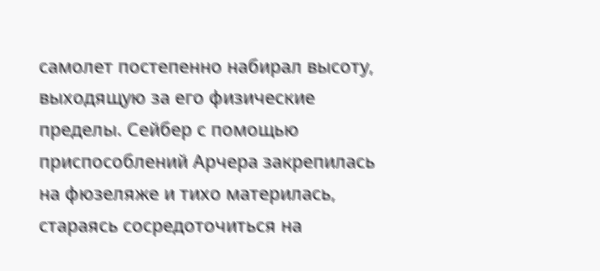самолет постепенно набирал высоту, выходящую за его физические пределы. Сейбер с помощью приспособлений Арчера закрепилась на фюзеляже и тихо материлась, стараясь сосредоточиться на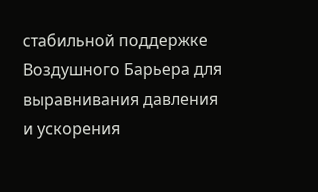стабильной поддержке Воздушного Барьера для выравнивания давления и ускорения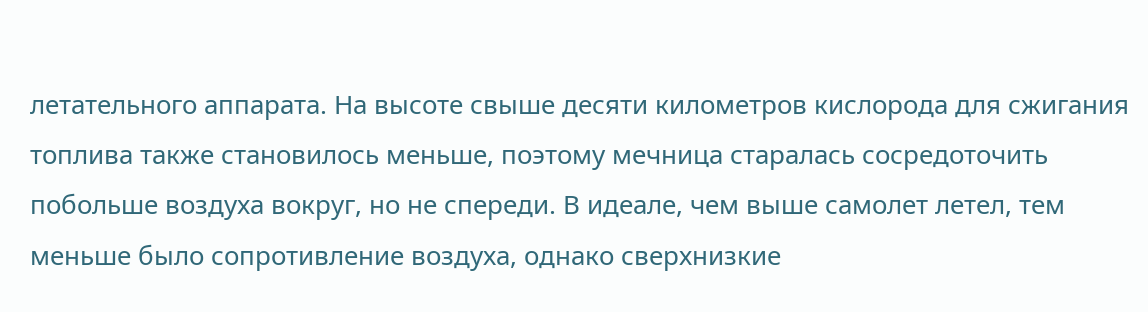летательного аппарата. На высоте свыше десяти километров кислорода для сжигания топлива также становилось меньше, поэтому мечница старалась сосредоточить побольше воздуха вокруг, но не спереди. В идеале, чем выше самолет летел, тем меньше было сопротивление воздуха, однако сверхнизкие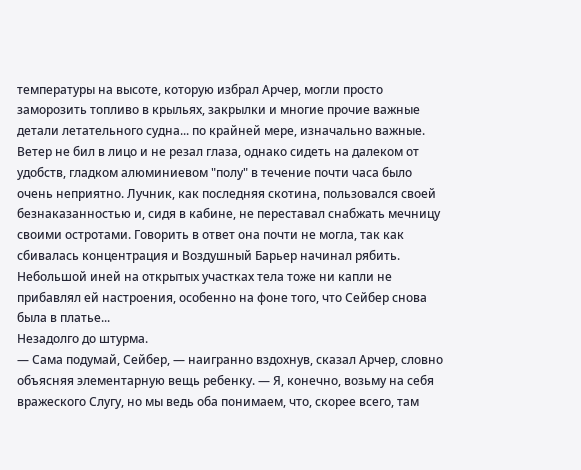температуры на высоте, которую избрал Арчер, могли просто заморозить топливо в крыльях, закрылки и многие прочие важные детали летательного судна... по крайней мере, изначально важные.
Ветер не бил в лицо и не резал глаза, однако сидеть на далеком от удобств, гладком алюминиевом "полу" в течение почти часа было очень неприятно. Лучник, как последняя скотина, пользовался своей безнаказанностью и, сидя в кабине, не переставал снабжать мечницу своими остротами. Говорить в ответ она почти не могла, так как сбивалась концентрация и Воздушный Барьер начинал рябить. Небольшой иней на открытых участках тела тоже ни капли не прибавлял ей настроения, особенно на фоне того, что Сейбер снова была в платье...
Незадолго до штурма.
— Сама подумай, Сейбер, — наигранно вздохнув, сказал Арчер, словно объясняя элементарную вещь ребенку. — Я, конечно, возьму на себя вражеского Слугу, но мы ведь оба понимаем, что, скорее всего, там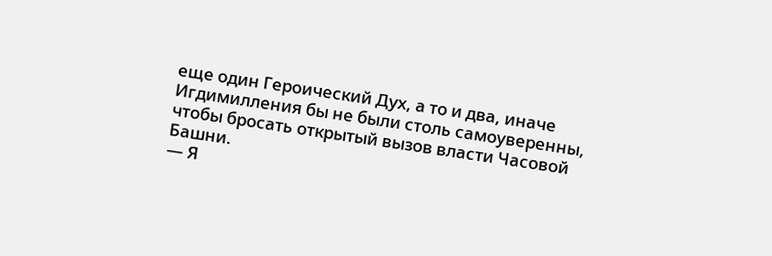еще один Героический Дух, а то и два, иначе Игдимилления бы не были столь самоуверенны, чтобы бросать открытый вызов власти Часовой Башни.
— Я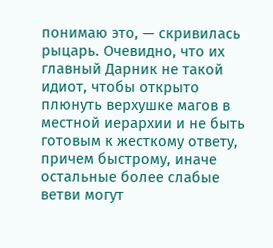понимаю это, — скривилась рыцарь. Очевидно, что их главный Дарник не такой идиот, чтобы открыто плюнуть верхушке магов в местной иерархии и не быть готовым к жесткому ответу, причем быстрому, иначе остальные более слабые ветви могут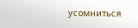усомниться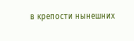в крепости нынешних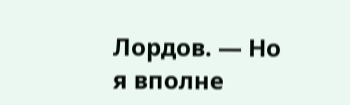Лордов. — Но я вполне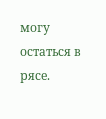могу остаться в рясе.